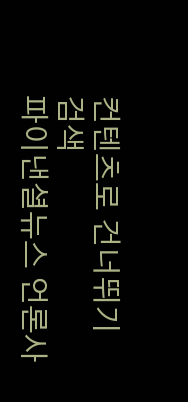컨텐츠로 건너뛰기
검색
파이낸셜뉴스 언론사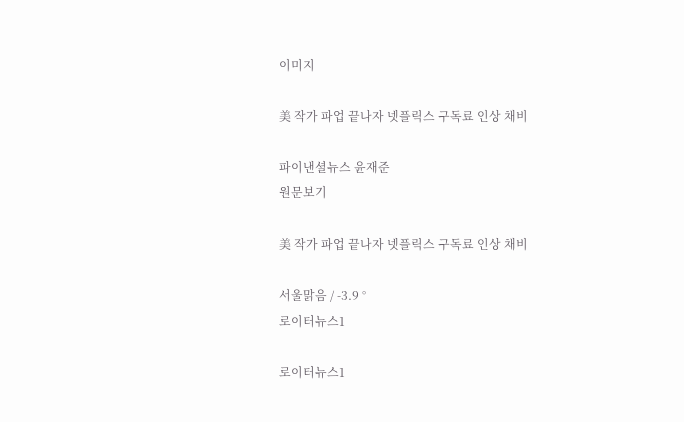이미지

美 작가 파업 끝나자 넷플릭스 구독료 인상 채비

파이낸셜뉴스 윤재준
원문보기

美 작가 파업 끝나자 넷플릭스 구독료 인상 채비

서울맑음 / -3.9 °
로이터뉴스1

로이터뉴스1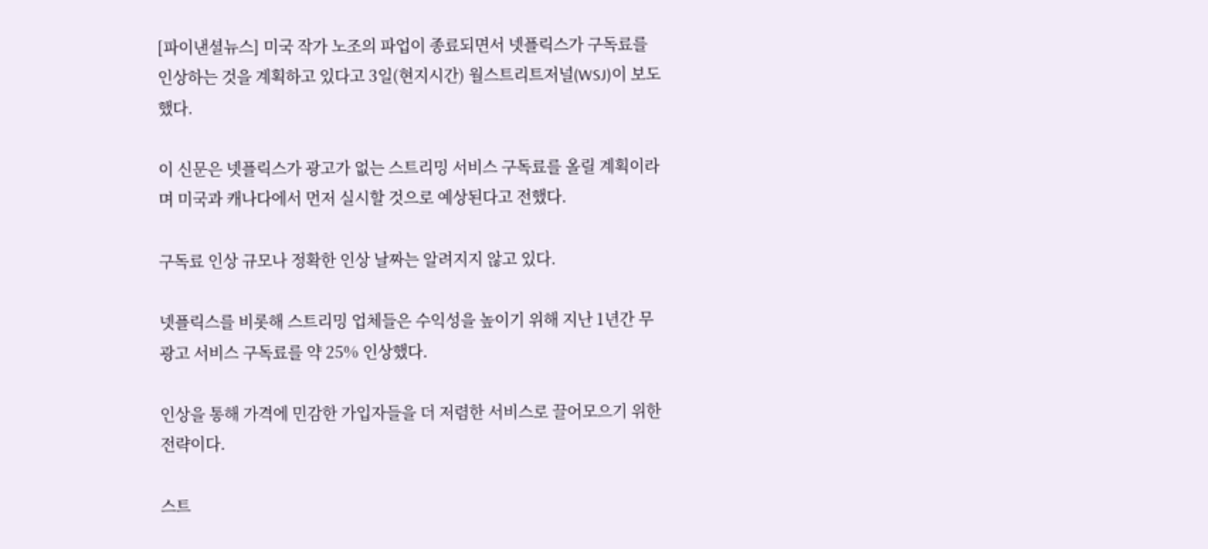[파이낸셜뉴스] 미국 작가 노조의 파업이 종료되면서 넷플릭스가 구독료를 인상하는 것을 계획하고 있다고 3일(현지시간) 월스트리트저널(WSJ)이 보도했다.

이 신문은 넷플릭스가 광고가 없는 스트리밍 서비스 구독료를 올릴 계획이라며 미국과 캐나다에서 먼저 실시할 것으로 예상된다고 전했다.

구독료 인상 규모나 정확한 인상 날짜는 알려지지 않고 있다.

넷플릭스를 비롯해 스트리밍 업체들은 수익성을 높이기 위해 지난 1년간 무광고 서비스 구독료를 약 25% 인상했다.

인상을 통해 가격에 민감한 가입자들을 더 저렴한 서비스로 끌어모으기 위한 전략이다.

스트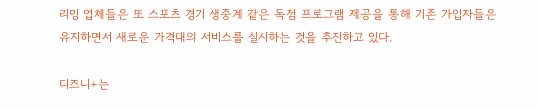리밍 업체들은 또 스포츠 경기 생중계 같은 독점 프로그램 제공을 통해 기존 가입자들은 유지하면서 새로운 가격대의 서비스를 실시하는 것을 추진하고 있다.

디즈니+는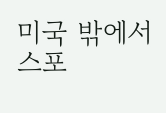미국 밖에서 스포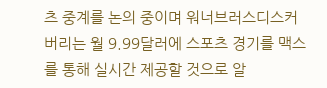츠 중계를 논의 중이며 워너브러스디스커버리는 월 9.99달러에 스포츠 경기를 맥스를 통해 실시간 제공할 것으로 알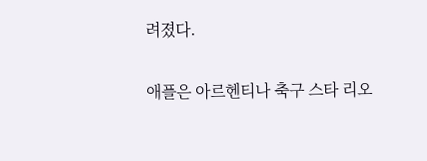려졌다.

애플은 아르헨티나 축구 스타 리오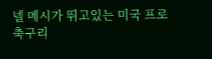넬 메시가 뛰고있는 미국 프로축구리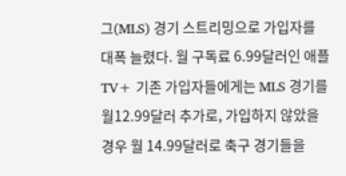그(MLS) 경기 스트리밍으로 가입자를 대폭 늘렸다. 월 구독료 6.99달러인 애플TV+ 기존 가입자들에게는 MLS 경기를 월12.99달러 추가로, 가입하지 않았을 경우 월 14.99달러로 축구 경기들을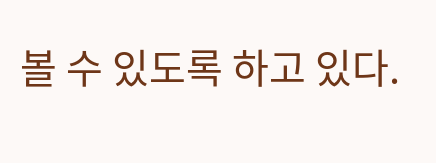볼 수 있도록 하고 있다.